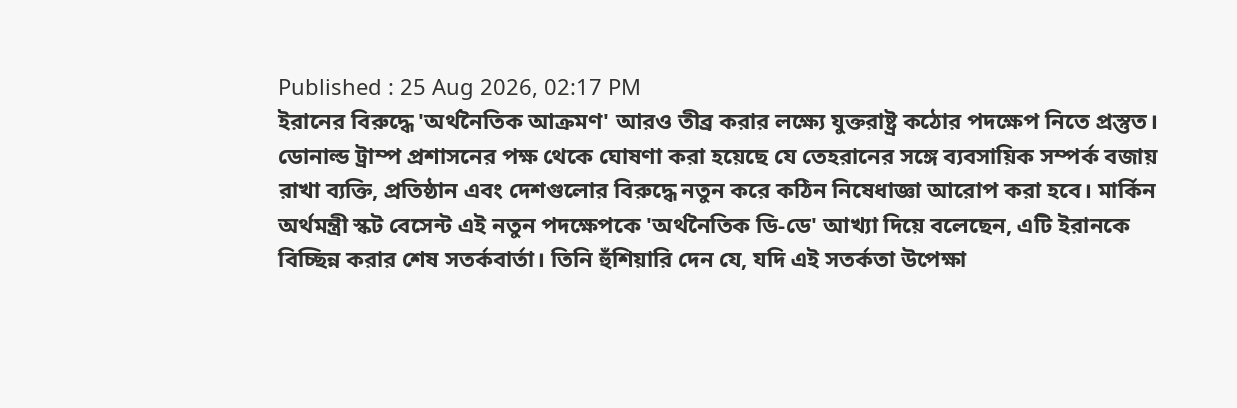Published : 25 Aug 2026, 02:17 PM
ইরানের বিরুদ্ধে 'অর্থনৈতিক আক্রমণ' আরও তীব্র করার লক্ষ্যে যুক্তরাষ্ট্র কঠোর পদক্ষেপ নিতে প্রস্তুত। ডোনাল্ড ট্রাম্প প্রশাসনের পক্ষ থেকে ঘোষণা করা হয়েছে যে তেহরানের সঙ্গে ব্যবসায়িক সম্পর্ক বজায় রাখা ব্যক্তি, প্রতিষ্ঠান এবং দেশগুলোর বিরুদ্ধে নতুন করে কঠিন নিষেধাজ্ঞা আরোপ করা হবে। মার্কিন অর্থমন্ত্রী স্কট বেসেন্ট এই নতুন পদক্ষেপকে 'অর্থনৈতিক ডি-ডে' আখ্যা দিয়ে বলেছেন, এটি ইরানকে বিচ্ছিন্ন করার শেষ সতর্কবার্তা। তিনি হুঁশিয়ারি দেন যে, যদি এই সতর্কতা উপেক্ষা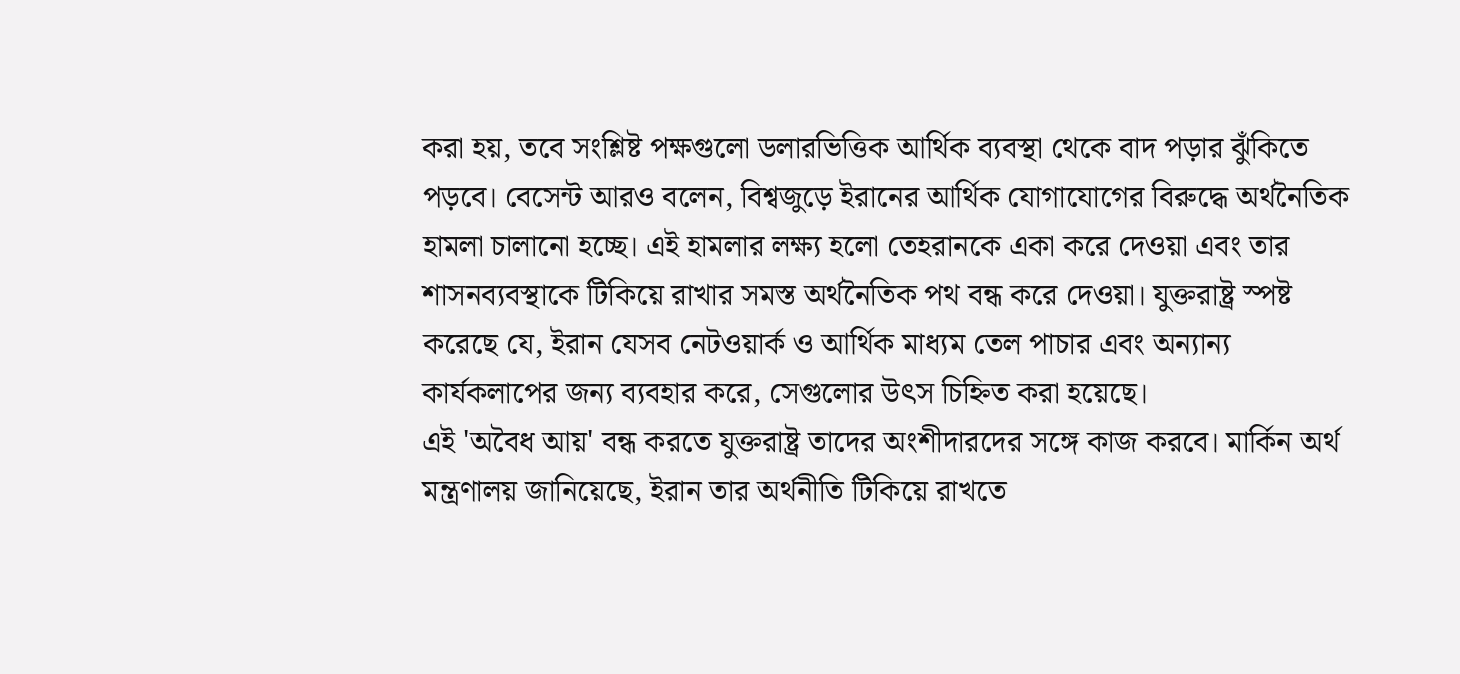করা হয়, তবে সংশ্লিষ্ট পক্ষগুলো ডলারভিত্তিক আর্থিক ব্যবস্থা থেকে বাদ পড়ার ঝুঁকিতে পড়বে। বেসেন্ট আরও বলেন, বিশ্বজুড়ে ইরানের আর্থিক যোগাযোগের বিরুদ্ধে অর্থনৈতিক হামলা চালানো হচ্ছে। এই হামলার লক্ষ্য হলো তেহরানকে একা করে দেওয়া এবং তার শাসনব্যবস্থাকে টিকিয়ে রাখার সমস্ত অর্থনৈতিক পথ বন্ধ করে দেওয়া। যুক্তরাষ্ট্র স্পষ্ট করেছে যে, ইরান যেসব নেটওয়ার্ক ও আর্থিক মাধ্যম তেল পাচার এবং অন্যান্য কার্যকলাপের জন্য ব্যবহার করে, সেগুলোর উৎস চিহ্নিত করা হয়েছে।
এই 'অবৈধ আয়' বন্ধ করতে যুক্তরাষ্ট্র তাদের অংশীদারদের সঙ্গে কাজ করবে। মার্কিন অর্থ মন্ত্রণালয় জানিয়েছে, ইরান তার অর্থনীতি টিকিয়ে রাখতে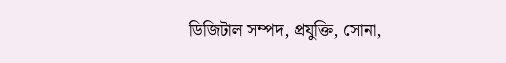ডিজিটাল সম্পদ, প্রযুক্তি, সোনা,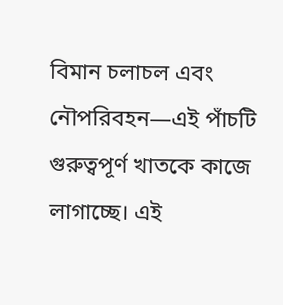বিমান চলাচল এবং নৌপরিবহন—এই পাঁচটি গুরুত্বপূর্ণ খাতকে কাজে লাগাচ্ছে। এই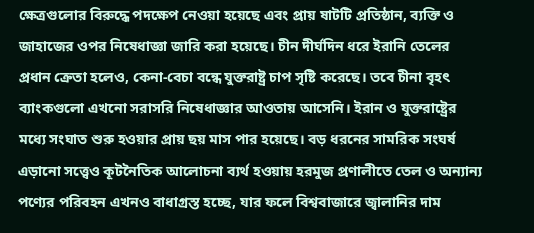ক্ষেত্রগুলোর বিরুদ্ধে পদক্ষেপ নেওয়া হয়েছে এবং প্রায় ষাটটি প্রতিষ্ঠান, ব্যক্তি ও জাহাজের ওপর নিষেধাজ্ঞা জারি করা হয়েছে। চীন দীর্ঘদিন ধরে ইরানি তেলের প্রধান ক্রেতা হলেও, কেনা-বেচা বন্ধে যুক্তরাষ্ট্র চাপ সৃষ্টি করেছে। তবে চীনা বৃহৎ ব্যাংকগুলো এখনো সরাসরি নিষেধাজ্ঞার আওতায় আসেনি। ইরান ও যুক্তরাষ্ট্রের মধ্যে সংঘাত শুরু হওয়ার প্রায় ছয় মাস পার হয়েছে। বড় ধরনের সামরিক সংঘর্ষ এড়ানো সত্ত্বেও কূটনৈতিক আলোচনা ব্যর্থ হওয়ায় হরমুজ প্রণালীতে তেল ও অন্যান্য পণ্যের পরিবহন এখনও বাধাগ্রস্ত হচ্ছে, যার ফলে বিশ্ববাজারে জ্বালানির দাম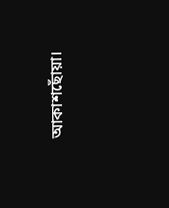আকাশছোঁয়া।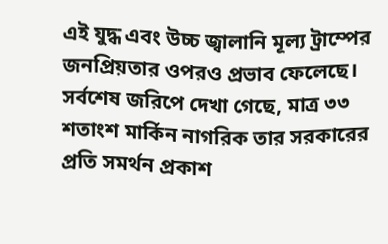এই যুদ্ধ এবং উচ্চ জ্বালানি মূল্য ট্রাম্পের জনপ্রিয়তার ওপরও প্রভাব ফেলেছে। সর্বশেষ জরিপে দেখা গেছে, মাত্র ৩৩ শতাংশ মার্কিন নাগরিক তার সরকারের প্রতি সমর্থন প্রকাশ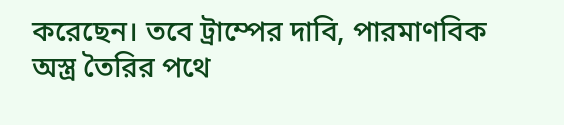করেছেন। তবে ট্রাম্পের দাবি, পারমাণবিক অস্ত্র তৈরির পথে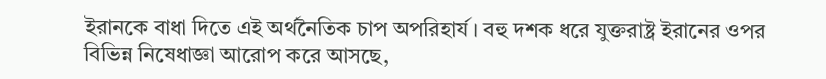ইরানকে বাধা দিতে এই অর্থনৈতিক চাপ অপরিহার্য। বহু দশক ধরে যুক্তরাষ্ট্র ইরানের ওপর বিভিন্ন নিষেধাজ্ঞা আরোপ করে আসছে,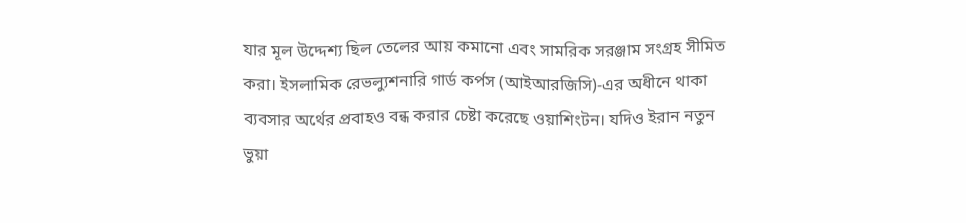যার মূল উদ্দেশ্য ছিল তেলের আয় কমানো এবং সামরিক সরঞ্জাম সংগ্রহ সীমিত করা। ইসলামিক রেভল্যুশনারি গার্ড কর্পস (আইআরজিসি)-এর অধীনে থাকা ব্যবসার অর্থের প্রবাহও বন্ধ করার চেষ্টা করেছে ওয়াশিংটন। যদিও ইরান নতুন ভুয়া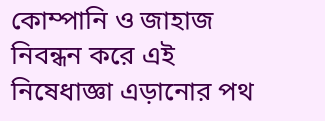কোম্পানি ও জাহাজ নিবন্ধন করে এই নিষেধাজ্ঞা এড়ানোর পথ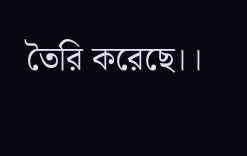তৈরি করেছে।।